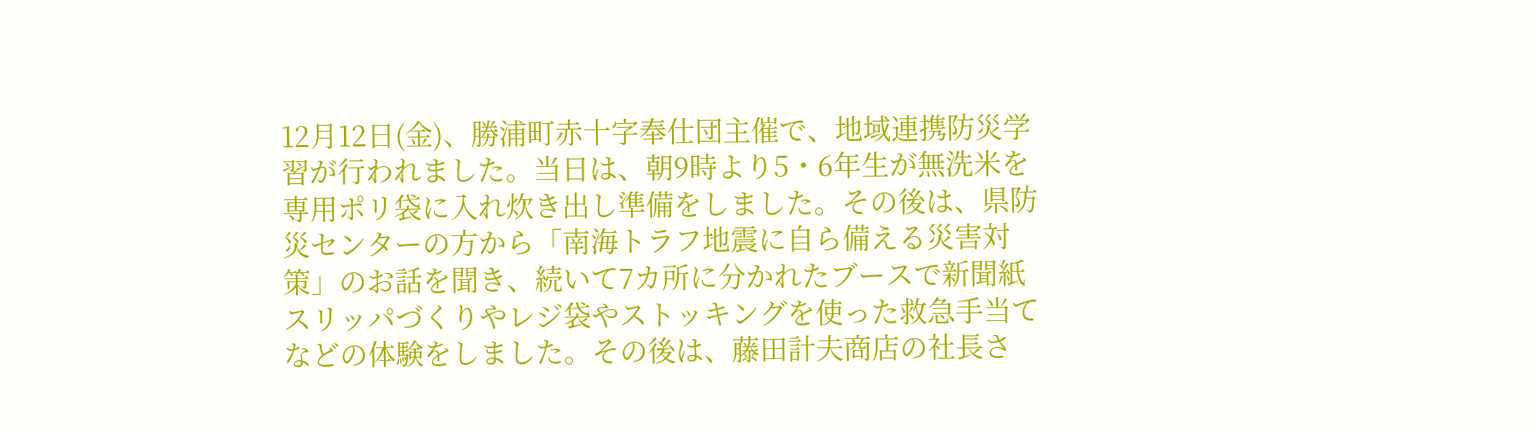12月12日(金)、勝浦町赤十字奉仕団主催で、地域連携防災学習が行われました。当日は、朝9時より5・6年生が無洗米を専用ポリ袋に入れ炊き出し準備をしました。その後は、県防災センターの方から「南海トラフ地震に自ら備える災害対策」のお話を聞き、続いて7カ所に分かれたブースで新聞紙スリッパづくりやレジ袋やストッキングを使った救急手当てなどの体験をしました。その後は、藤田計夫商店の社長さ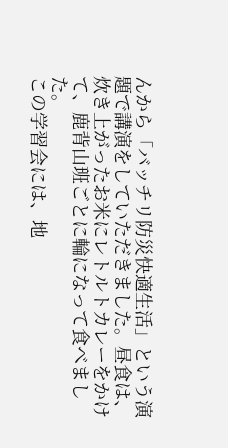んから「バッチリ防災快適生活」という演題で講演をしていただきました。昼食は、炊き上がったお米にレトルトカレーをかけて、鹿背山班ごとに輪になって食べました。
この学習会には、地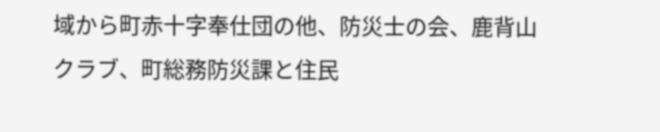域から町赤十字奉仕団の他、防災士の会、鹿背山クラブ、町総務防災課と住民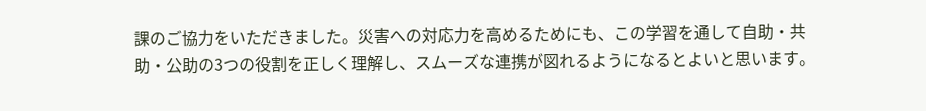課のご協力をいただきました。災害への対応力を高めるためにも、この学習を通して自助・共助・公助の3つの役割を正しく理解し、スムーズな連携が図れるようになるとよいと思います。